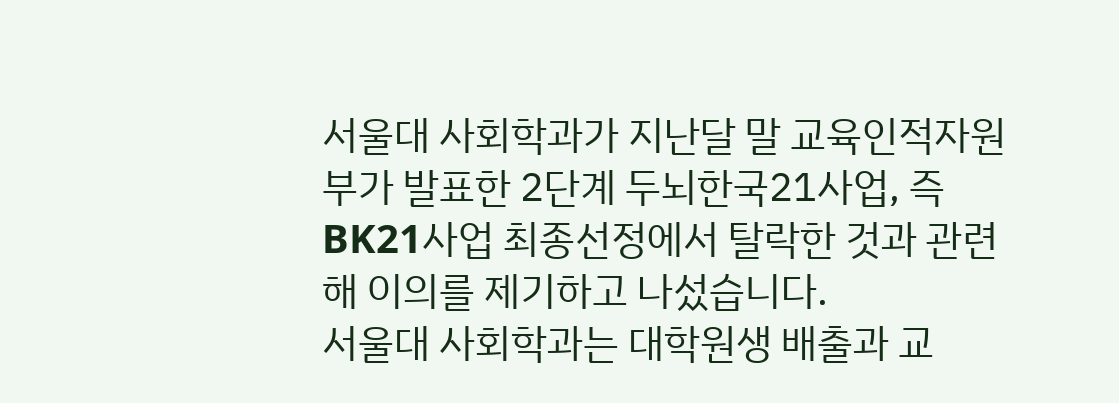서울대 사회학과가 지난달 말 교육인적자원부가 발표한 2단계 두뇌한국21사업, 즉 BK21사업 최종선정에서 탈락한 것과 관련해 이의를 제기하고 나섰습니다.
서울대 사회학과는 대학원생 배출과 교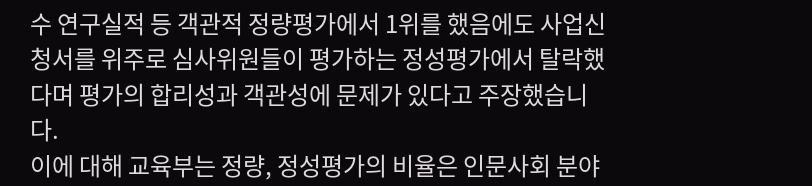수 연구실적 등 객관적 정량평가에서 1위를 했음에도 사업신청서를 위주로 심사위원들이 평가하는 정성평가에서 탈락했다며 평가의 합리성과 객관성에 문제가 있다고 주장했습니다.
이에 대해 교육부는 정량, 정성평가의 비율은 인문사회 분야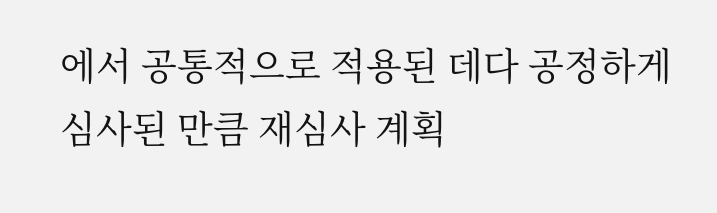에서 공통적으로 적용된 데다 공정하게 심사된 만큼 재심사 계획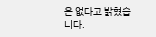은 없다고 밝혔습니다.